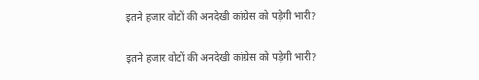इतने हजार वोटों की अनदेखी कांग्रेस को पड़ेगी भारी?

इतने हजार वोटों की अनदेखी कांग्रेस को पड़ेगी भारी?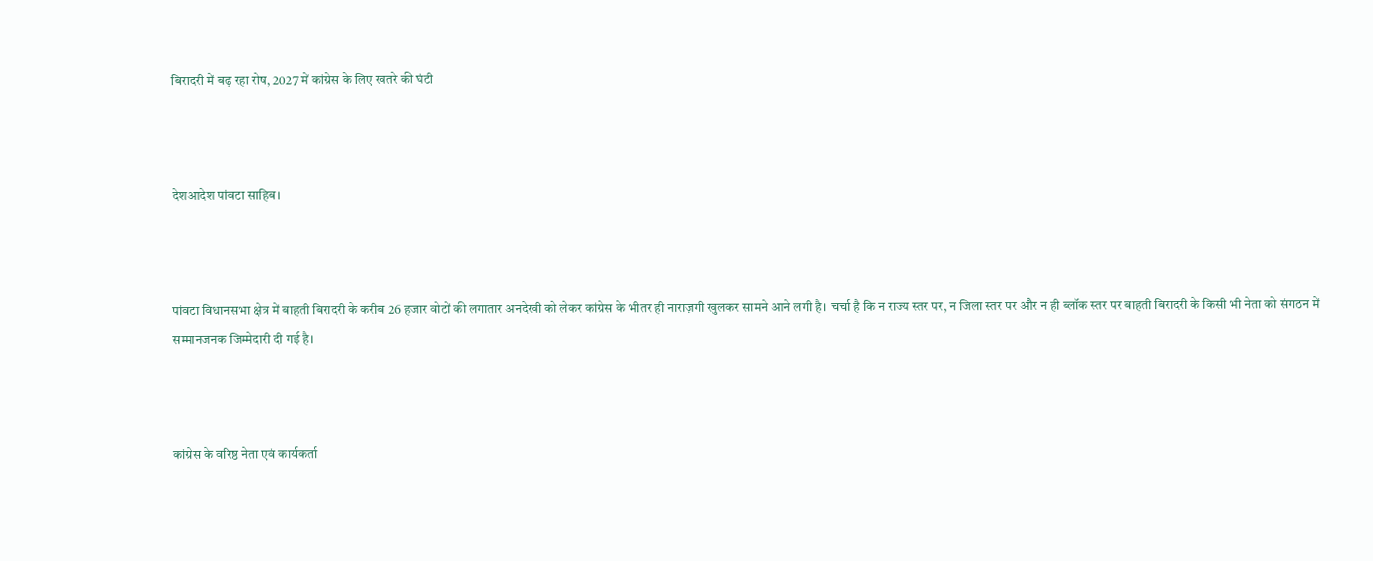बिरादरी में बढ़ रहा रोष, 2027 में कांग्रेस के लिए खतरे की घंटी



देशआदेश पांवटा साहिब।



पांवटा विधानसभा क्षेत्र में बाहती बिरादरी के करीब 26 हजार वोटों की लगातार अनदेखी को लेकर कांग्रेस के भीतर ही नाराज़गी खुलकर सामने आने लगी है। चर्चा है कि न राज्य स्तर पर, न जिला स्तर पर और न ही ब्लॉक स्तर पर बाहती बिरादरी के किसी भी नेता को संगठन में सम्मानजनक जिम्मेदारी दी गई है।



कांग्रेस के वरिष्ठ नेता एवं कार्यकर्ता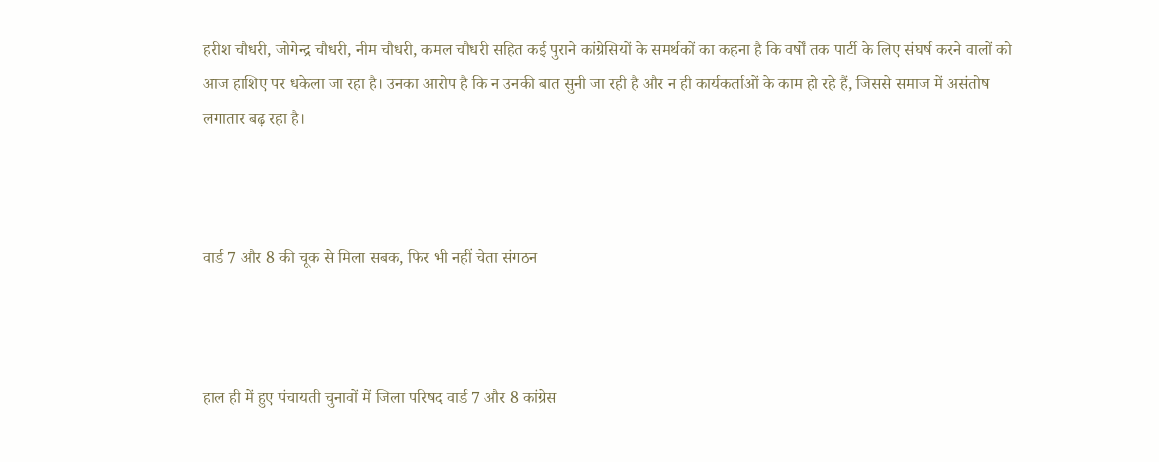हरीश चौधरी, जोगेन्द्र चौधरी, नीम चौधरी, कमल चौधरी सहित कई पुराने कांग्रेसियों के समर्थकों का कहना है कि वर्षों तक पार्टी के लिए संघर्ष करने वालों को आज हाशिए पर धकेला जा रहा है। उनका आरोप है कि न उनकी बात सुनी जा रही है और न ही कार्यकर्ताओं के काम हो रहे हैं, जिससे समाज में असंतोष लगातार बढ़ रहा है।



वार्ड 7 और 8 की चूक से मिला सबक, फिर भी नहीं चेता संगठन



हाल ही में हुए पंचायती चुनावों में जिला परिषद वार्ड 7 और 8 कांग्रेस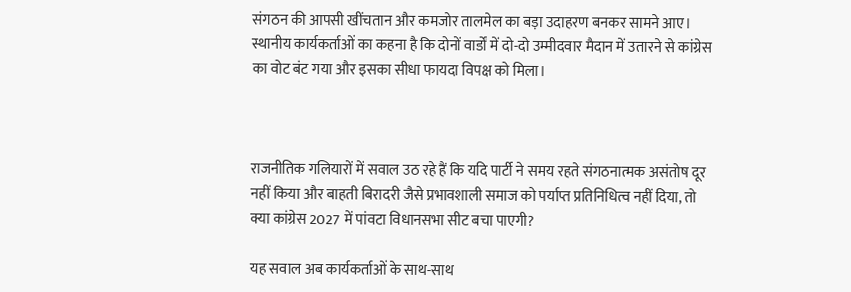संगठन की आपसी खींचतान और कमजोर तालमेल का बड़ा उदाहरण बनकर सामने आए। स्थानीय कार्यकर्ताओं का कहना है कि दोनों वार्डों में दो-दो उम्मीदवार मैदान में उतारने से कांग्रेस का वोट बंट गया और इसका सीधा फायदा विपक्ष को मिला।



राजनीतिक गलियारों में सवाल उठ रहे हैं कि यदि पार्टी ने समय रहते संगठनात्मक असंतोष दूर नहीं किया और बाहती बिरादरी जैसे प्रभावशाली समाज को पर्याप्त प्रतिनिधित्व नहीं दिया, तो क्या कांग्रेस 2027 में पांवटा विधानसभा सीट बचा पाएगी?

यह सवाल अब कार्यकर्ताओं के साथ-साथ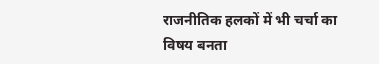राजनीतिक हलकों में भी चर्चा का विषय बनता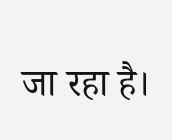जा रहा है।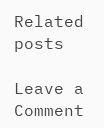Related posts

Leave a Comment